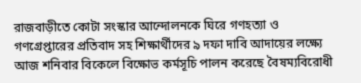রাজবাড়ীতে কোটা সংস্কার আন্দোলনকে ঘিরে গণহত্যা ও গণগ্রেপ্তারের প্রতিবাদ সহ শিক্ষার্থীদের ৯ দফা দাবি আদায়ের লক্ষ্যে আজ শনিবার বিকেলে বিক্ষোভ কর্মসূচি পালন করেছে বৈষম্যবিরোধী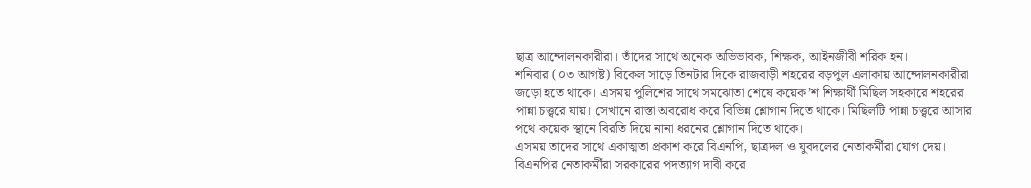ছাত্র আন্দোলনকারীরা। তাঁদের সাথে অনেক অভিভাবক, শিক্ষক, আইনজীবী শরিক হন।
শনিবার (০৩ আগষ্ট) বিকেল সাড়ে তিনটার দিকে রাজবাড়ী শহরের বড়পুল এলাকায় আন্দোলনকারীরা জড়ো হতে থাকে। এসময় পুলিশের সাথে সমঝোতা শেষে কয়েক’শ শিক্ষার্থী মিছিল সহকারে শহরের পান্না চত্ত্বরে যায়। সেখানে রাস্তা অবরোধ করে বিভিন্ন শ্লোগান দিতে থাকে। মিছিলটি পান্না চত্ত্বরে আসার পথে কয়েক স্থানে বিরতি দিয়ে নানা ধরনের শ্লোগান দিতে থাকে।
এসময় তাদের সাথে একাত্মতা প্রকাশ করে বিএনপি, ছাত্রদল ও যুবদলের নেতাকর্মীরা যোগ দেয়। বিএনপির নেতাকর্মীরা সরকারের পদত্যাগ দাবী করে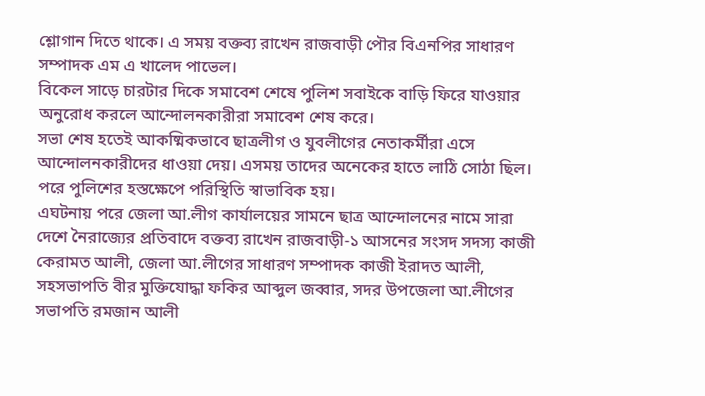শ্লোগান দিতে থাকে। এ সময় বক্তব্য রাখেন রাজবাড়ী পৌর বিএনপির সাধারণ সম্পাদক এম এ খালেদ পাভেল।
বিকেল সাড়ে চারটার দিকে সমাবেশ শেষে পুলিশ সবাইকে বাড়ি ফিরে যাওয়ার অনুরোধ করলে আন্দোলনকারীরা সমাবেশ শেষ করে।
সভা শেষ হতেই আকষ্মিকভাবে ছাত্রলীগ ও যুবলীগের নেতাকর্মীরা এসে আন্দোলনকারীদের ধাওয়া দেয়। এসময় তাদের অনেকের হাতে লাঠি সোঠা ছিল। পরে পুলিশের হস্তক্ষেপে পরিস্থিতি স্বাভাবিক হয়।
এঘটনায় পরে জেলা আ.লীগ কার্যালয়ের সামনে ছাত্র আন্দোলনের নামে সারা দেশে নৈরাজ্যের প্রতিবাদে বক্তব্য রাখেন রাজবাড়ী-১ আসনের সংসদ সদস্য কাজী কেরামত আলী, জেলা আ.লীগের সাধারণ সম্পাদক কাজী ইরাদত আলী, সহসভাপতি বীর মুক্তিযোদ্ধা ফকির আব্দুল জব্বার, সদর উপজেলা আ.লীগের সভাপতি রমজান আলী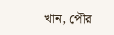খান, পৌর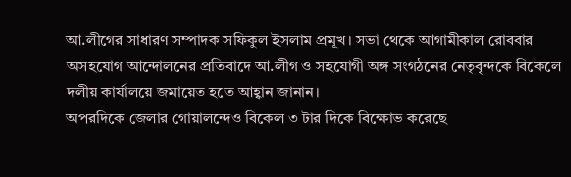আ.লীগের সাধারণ সম্পাদক সফিকুল ইসলাম প্রমূখ। সভা থেকে আগামীকাল রোববার অসহযোগ আন্দোলনের প্রতিবাদে আ.লীগ ও সহযোগী অঙ্গ সংগঠনের নেতৃবৃন্দকে বিকেলে দলীয় কার্যালয়ে জমায়েত হতে আহ্বান জানান।
অপরদিকে জেলার গোয়ালন্দেও বিকেল ৩ টার দিকে বিক্ষোভ করেছে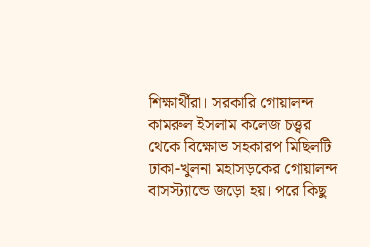শিক্ষার্থীরা। সরকারি গোয়ালন্দ কামরুল ইসলাম কলেজ চত্ত্বর থেকে বিক্ষোভ সহকারপ মিছিলটি ঢাকা-খুলনা মহাসড়কের গোয়ালন্দ বাসস্ট্যান্ডে জড়ো হয়। পরে কিছু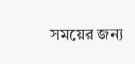সময়ের জন্য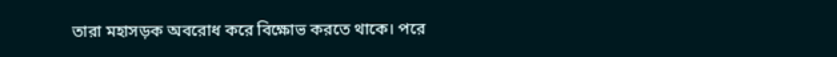তারা মহাসড়ক অবরোধ করে বিক্ষোভ করতে থাকে। পরে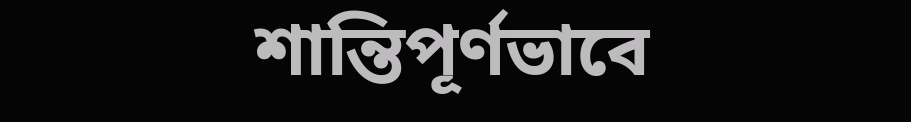শান্তিপূর্ণভাবে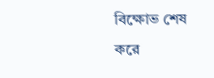বিক্ষোভ শেষ করে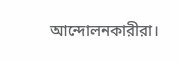আন্দোলনকারীরা।